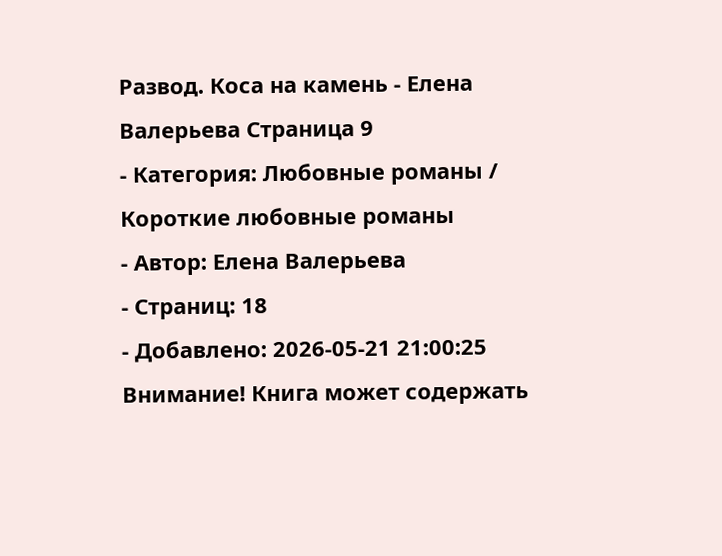Развод. Коса на камень - Елена Валерьева Страница 9
- Категория: Любовные романы / Короткие любовные романы
- Автор: Елена Валерьева
- Страниц: 18
- Добавлено: 2026-05-21 21:00:25
Внимание! Книга может содержать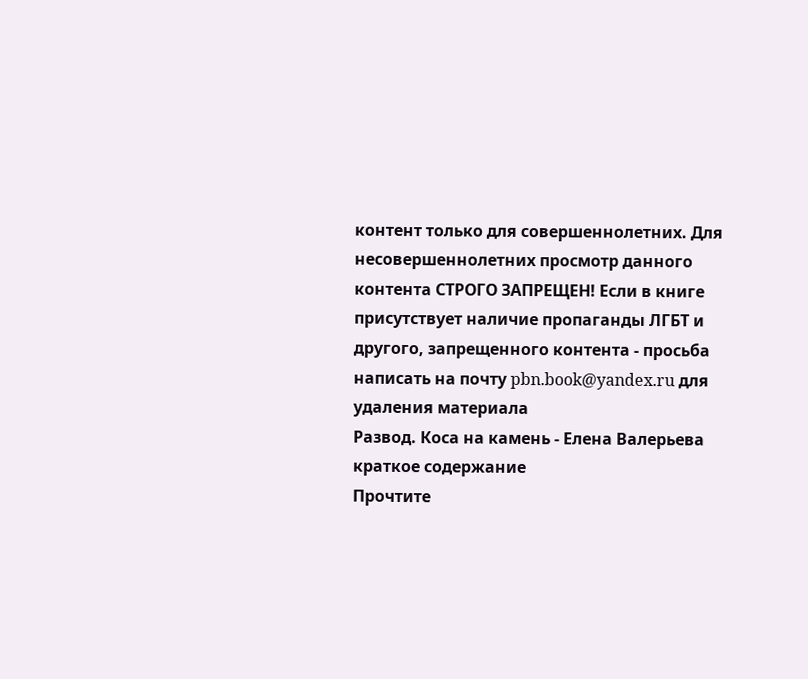контент только для совершеннолетних. Для несовершеннолетних просмотр данного контента СТРОГО ЗАПРЕЩЕН! Если в книге присутствует наличие пропаганды ЛГБТ и другого, запрещенного контента - просьба написать на почту pbn.book@yandex.ru для удаления материала
Развод. Коса на камень - Елена Валерьева краткое содержание
Прочтите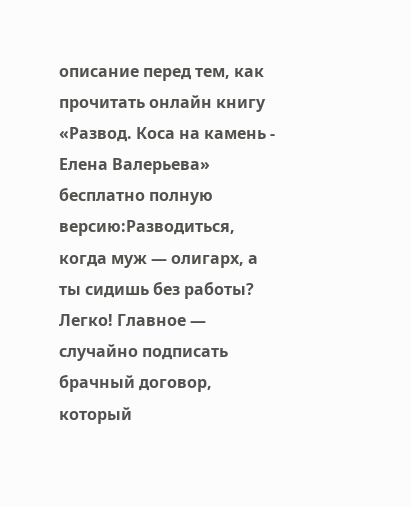описание перед тем, как прочитать онлайн книгу «Развод. Коса на камень - Елена Валерьева» бесплатно полную версию:Разводиться, когда муж — олигарх, а ты сидишь без работы? Легко! Главное — случайно подписать брачный договор, который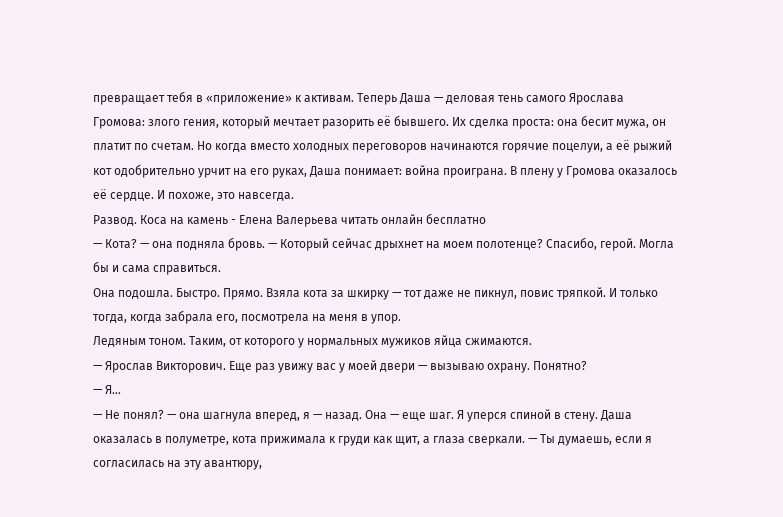превращает тебя в «приложение» к активам. Теперь Даша — деловая тень самого Ярослава Громова: злого гения, который мечтает разорить её бывшего. Их сделка проста: она бесит мужа, он платит по счетам. Но когда вместо холодных переговоров начинаются горячие поцелуи, а её рыжий кот одобрительно урчит на его руках, Даша понимает: война проиграна. В плену у Громова оказалось её сердце. И похоже, это навсегда.
Развод. Коса на камень - Елена Валерьева читать онлайн бесплатно
— Кота? — она подняла бровь. — Который сейчас дрыхнет на моем полотенце? Спасибо, герой. Могла бы и сама справиться.
Она подошла. Быстро. Прямо. Взяла кота за шкирку — тот даже не пикнул, повис тряпкой. И только тогда, когда забрала его, посмотрела на меня в упор.
Ледяным тоном. Таким, от которого у нормальных мужиков яйца сжимаются.
— Ярослав Викторович. Еще раз увижу вас у моей двери — вызываю охрану. Понятно?
— Я…
— Не понял? — она шагнула вперед, я — назад. Она — еще шаг. Я уперся спиной в стену. Даша оказалась в полуметре, кота прижимала к груди как щит, а глаза сверкали. — Ты думаешь, если я согласилась на эту авантюру,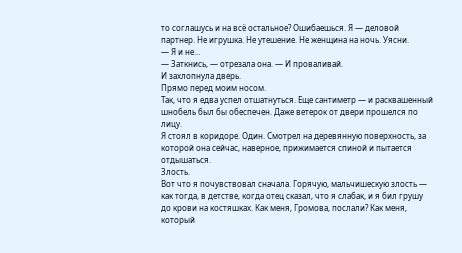то соглашусь и на всё остальное? Ошибаешься. Я — деловой партнер. Не игрушка. Не утешение. Не женщина на ночь. Уясни.
— Я и не…
— Заткнись, — отрезала она. — И проваливай.
И захлопнула дверь.
Прямо перед моим носом.
Так, что я едва успел отшатнуться. Еще сантиметр — и расквашенный шнобель был бы обеспечен. Даже ветерок от двери прошелся по лицу.
Я стоял в коридоре. Один. Смотрел на деревянную поверхность, за которой она сейчас, наверное, прижимается спиной и пытается отдышаться.
Злость.
Вот что я почувствовал сначала. Горячую, мальчишескую злость — как тогда, в детстве, когда отец сказал, что я слабак, и я бил грушу до крови на костяшках. Как меня, Громова, послали? Как меня, который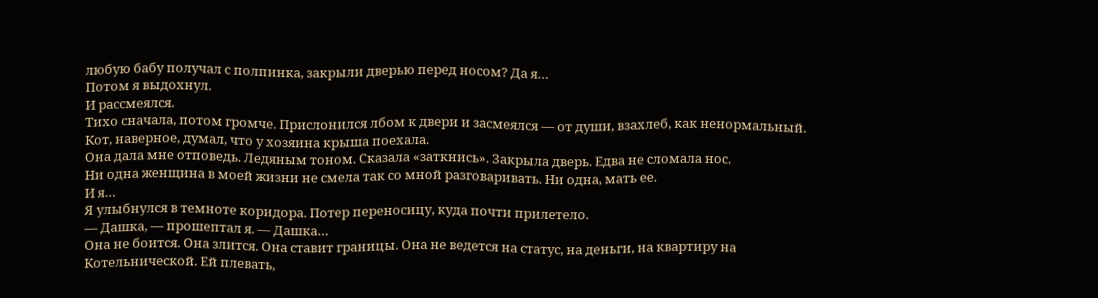любую бабу получал с полпинка, закрыли дверью перед носом? Да я…
Потом я выдохнул.
И рассмеялся.
Тихо сначала, потом громче. Прислонился лбом к двери и засмеялся — от души, взахлеб, как ненормальный. Кот, наверное, думал, что у хозяина крыша поехала.
Она дала мне отповедь. Ледяным тоном. Сказала «заткнись». Закрыла дверь. Едва не сломала нос.
Ни одна женщина в моей жизни не смела так со мной разговаривать. Ни одна, мать ее.
И я…
Я улыбнулся в темноте коридора. Потер переносицу, куда почти прилетело.
— Дашка, — прошептал я. — Дашка…
Она не боится. Она злится. Она ставит границы. Она не ведется на статус, на деньги, на квартиру на Котельнической. Ей плевать,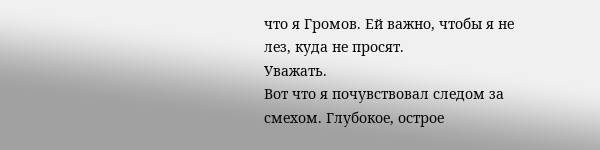что я Громов. Ей важно, чтобы я не лез, куда не просят.
Уважать.
Вот что я почувствовал следом за смехом. Глубокое, острое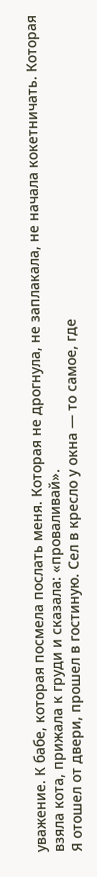уважение. К бабе, которая посмела послать меня. Которая не дрогнула, не заплакала, не начала кокетничать. Которая взяла кота, прижала к груди и сказала: «проваливай».
Я отошел от двери, прошел в гостиную. Сел в кресло у окна — то самое, где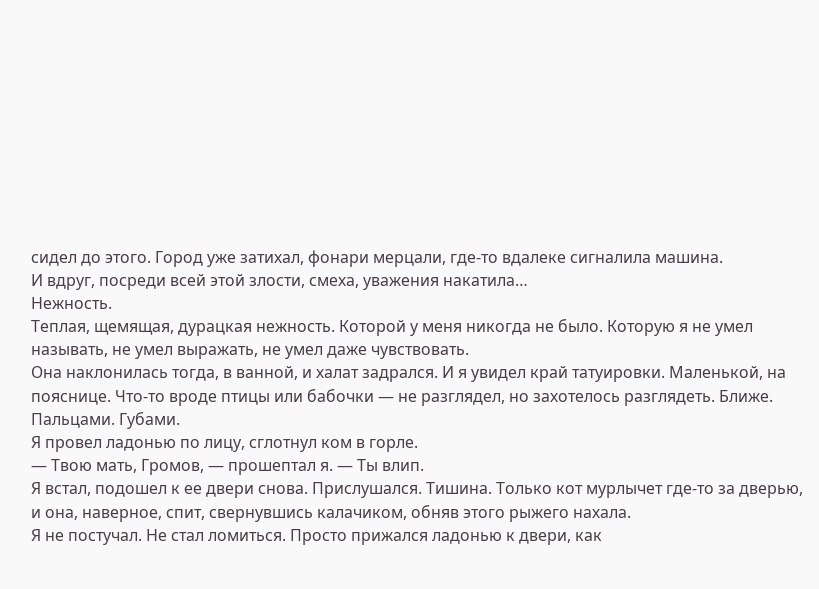сидел до этого. Город уже затихал, фонари мерцали, где-то вдалеке сигналила машина.
И вдруг, посреди всей этой злости, смеха, уважения накатила…
Нежность.
Теплая, щемящая, дурацкая нежность. Которой у меня никогда не было. Которую я не умел называть, не умел выражать, не умел даже чувствовать.
Она наклонилась тогда, в ванной, и халат задрался. И я увидел край татуировки. Маленькой, на пояснице. Что-то вроде птицы или бабочки — не разглядел, но захотелось разглядеть. Ближе. Пальцами. Губами.
Я провел ладонью по лицу, сглотнул ком в горле.
— Твою мать, Громов, — прошептал я. — Ты влип.
Я встал, подошел к ее двери снова. Прислушался. Тишина. Только кот мурлычет где-то за дверью, и она, наверное, спит, свернувшись калачиком, обняв этого рыжего нахала.
Я не постучал. Не стал ломиться. Просто прижался ладонью к двери, как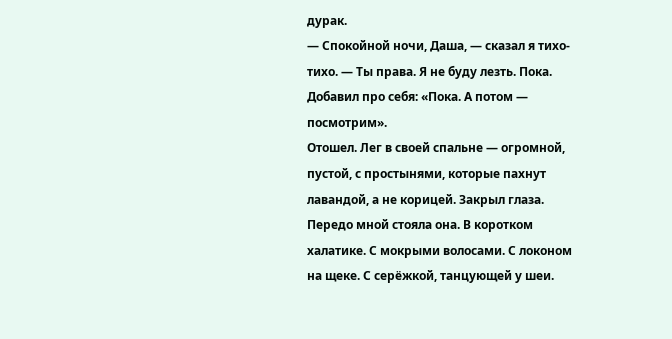дурак.
— Спокойной ночи, Даша, — сказал я тихо-тихо. — Ты права. Я не буду лезть. Пока.
Добавил про себя: «Пока. А потом — посмотрим».
Отошел. Лег в своей спальне — огромной, пустой, с простынями, которые пахнут лавандой, а не корицей. Закрыл глаза.
Передо мной стояла она. В коротком халатике. С мокрыми волосами. С локоном на щеке. С серёжкой, танцующей у шеи.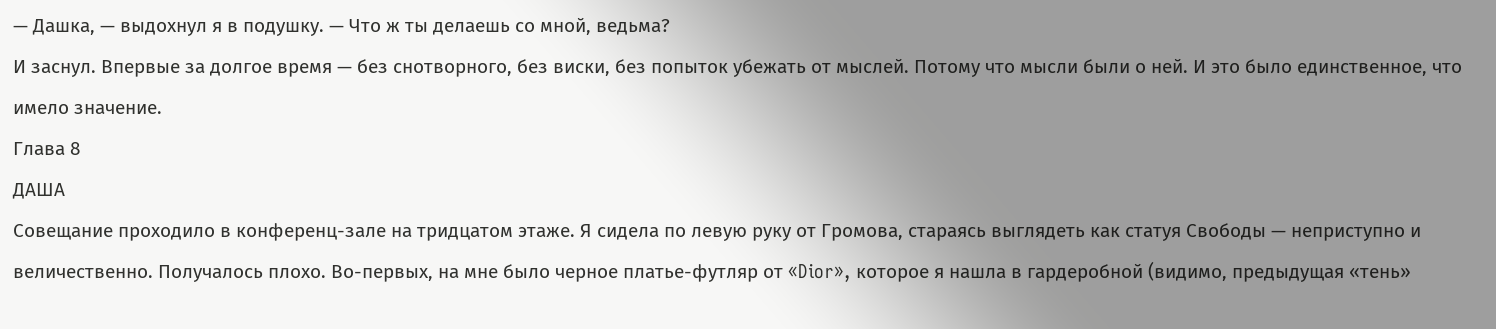— Дашка, — выдохнул я в подушку. — Что ж ты делаешь со мной, ведьма?
И заснул. Впервые за долгое время — без снотворного, без виски, без попыток убежать от мыслей. Потому что мысли были о ней. И это было единственное, что имело значение.
Глава 8
ДАША
Совещание проходило в конференц-зале на тридцатом этаже. Я сидела по левую руку от Громова, стараясь выглядеть как статуя Свободы — неприступно и величественно. Получалось плохо. Во-первых, на мне было черное платье-футляр от «Dior», которое я нашла в гардеробной (видимо, предыдущая «тень»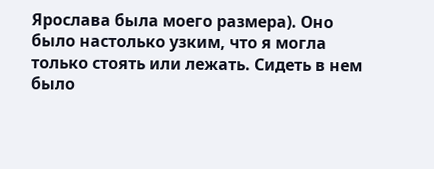Ярослава была моего размера). Оно было настолько узким, что я могла только стоять или лежать. Сидеть в нем было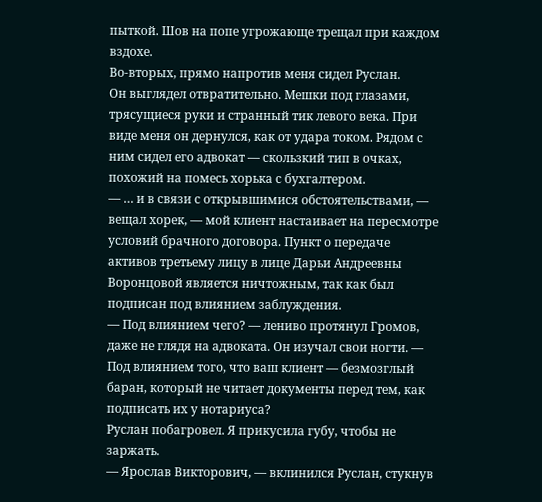пыткой. Шов на попе угрожающе трещал при каждом вздохе.
Во-вторых, прямо напротив меня сидел Руслан.
Он выглядел отвратительно. Мешки под глазами, трясущиеся руки и странный тик левого века. При виде меня он дернулся, как от удара током. Рядом с ним сидел его адвокат — скользкий тип в очках, похожий на помесь хорька с бухгалтером.
— … и в связи с открывшимися обстоятельствами, — вещал хорек, — мой клиент настаивает на пересмотре условий брачного договора. Пункт о передаче активов третьему лицу в лице Дарьи Андреевны Воронцовой является ничтожным, так как был подписан под влиянием заблуждения.
— Под влиянием чего? — лениво протянул Громов, даже не глядя на адвоката. Он изучал свои ногти. — Под влиянием того, что ваш клиент — безмозглый баран, который не читает документы перед тем, как подписать их у нотариуса?
Руслан побагровел. Я прикусила губу, чтобы не заржать.
— Ярослав Викторович, — вклинился Руслан, стукнув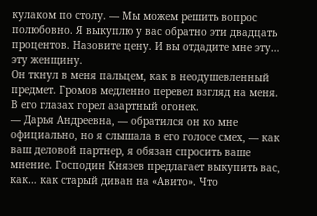кулаком по столу. — Мы можем решить вопрос полюбовно. Я выкуплю у вас обратно эти двадцать процентов. Назовите цену. И вы отдадите мне эту… эту женщину.
Он ткнул в меня пальцем, как в неодушевленный предмет. Громов медленно перевел взгляд на меня. В его глазах горел азартный огонек.
— Дарья Андреевна, — обратился он ко мне официально, но я слышала в его голосе смех, — как ваш деловой партнер, я обязан спросить ваше мнение. Господин Князев предлагает выкупить вас, как… как старый диван на «Авито». Что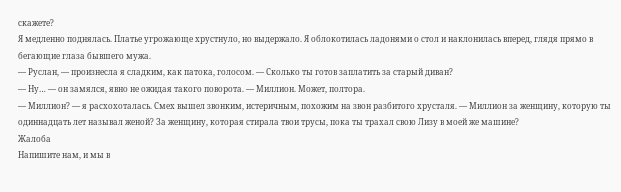скажете?
Я медленно поднялась. Платье угрожающе хрустнуло, но выдержало. Я облокотилась ладонями о стол и наклонилась вперед, глядя прямо в бегающие глаза бывшего мужа.
— Руслан, — произнесла я сладким, как патока, голосом. — Сколько ты готов заплатить за старый диван?
— Ну… — он замялся, явно не ожидая такого поворота. — Миллион. Может, полтора.
— Миллион? — я расхохоталась. Смех вышел звонким, истеричным, похожим на звон разбитого хрусталя. — Миллион за женщину, которую ты одиннадцать лет называл женой? За женщину, которая стирала твои трусы, пока ты трахал свою Лизу в моей же машине?
Жалоба
Напишите нам, и мы в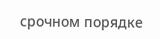срочном порядке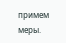примем меры.